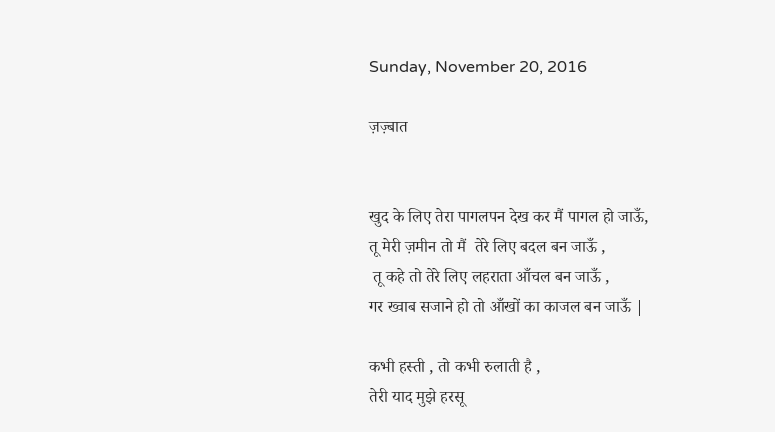Sunday, November 20, 2016

ज़ज़्बात


खुद के लिए तेरा पागलपन देख कर मैं पागल हो जाऊँ,
तू मेरी ज़मीन तो मैं  तेरे लिए बदल बन जाऊँ ,
 तू कहे तो तेरे लिए लहराता आँचल बन जाऊँ ,
गर ख्वाब सजाने हो तो आँखों का काजल बन जाऊँ |

कभी हस्ती , तो कभी रुलाती है ,
तेरी याद मुझे हरसू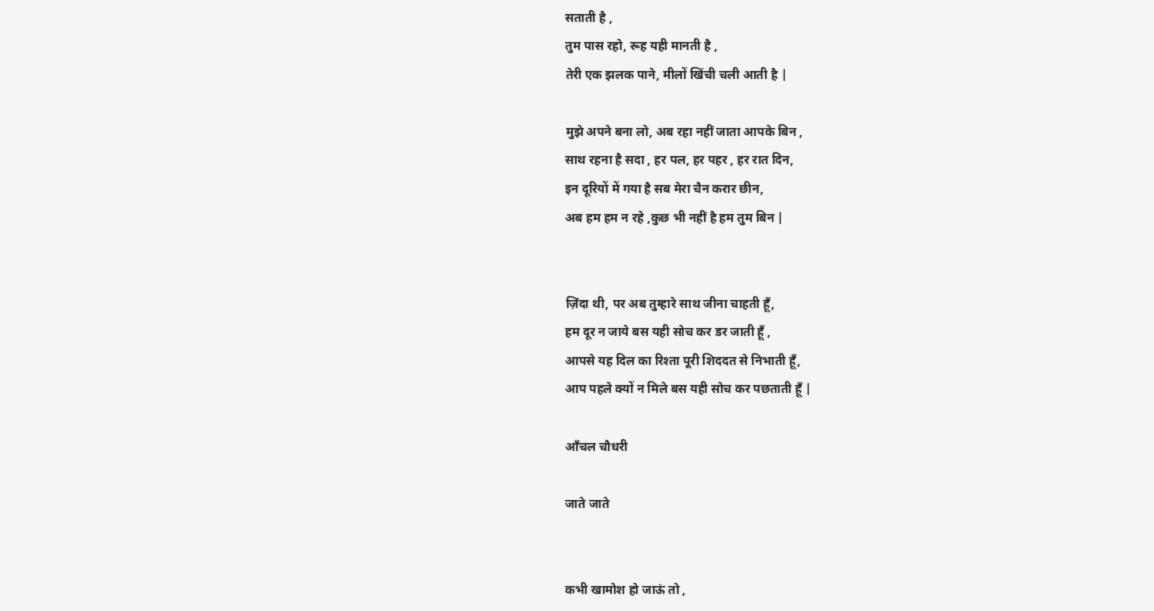सताती है ,
तुम पास रहो, रूह यही मानती है ,
तेरी एक झलक पाने, मीलों खिंची चली आती है |

मुझे अपने बना लो, अब रहा नहीं जाता आपके बिन ,
साथ रहना है सदा , हर पल, हर पहर , हर रात दिन,
इन दूरियों में गया है सब मेरा चैन करार छीन,
अब हम हम न रहे ,कुछ भी नहीं है हम तुम बिन |


ज़िंदा थी, पर अब तुम्हारे साथ जीना चाहती हूँ,
हम दूर न जाये बस यही सोच कर डर जाती हूँ ,
आपसे यह दिल का रिश्ता पूरी शिददत से निभाती हूँ,
आप पहले क्यों न मिले बस यही सोच कर पछताती हूँ |

आँचल चौधरी

जाते जाते


कभी खामोश हो जाऊं तो ,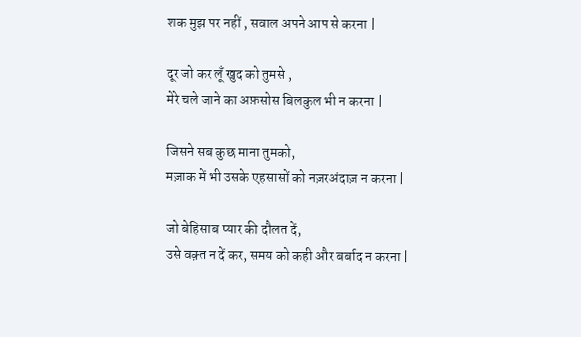शक मुझ पर नहीं , सवाल अपने आप से करना |

दूर जो कर लूँ खुद को तुमसे ,
मेरे चले जाने का अफ़सोस बिलकुल भी न करना |

जिसने सब कुछ माना तुमको,
मज़ाक में भी उसके एहसासों को नज़रअंदाज़ न करना |

जो बेहिसाब प्यार की दौलत दें,
उसे वक़्त न दें कर, समय को कही और बर्बाद न करना |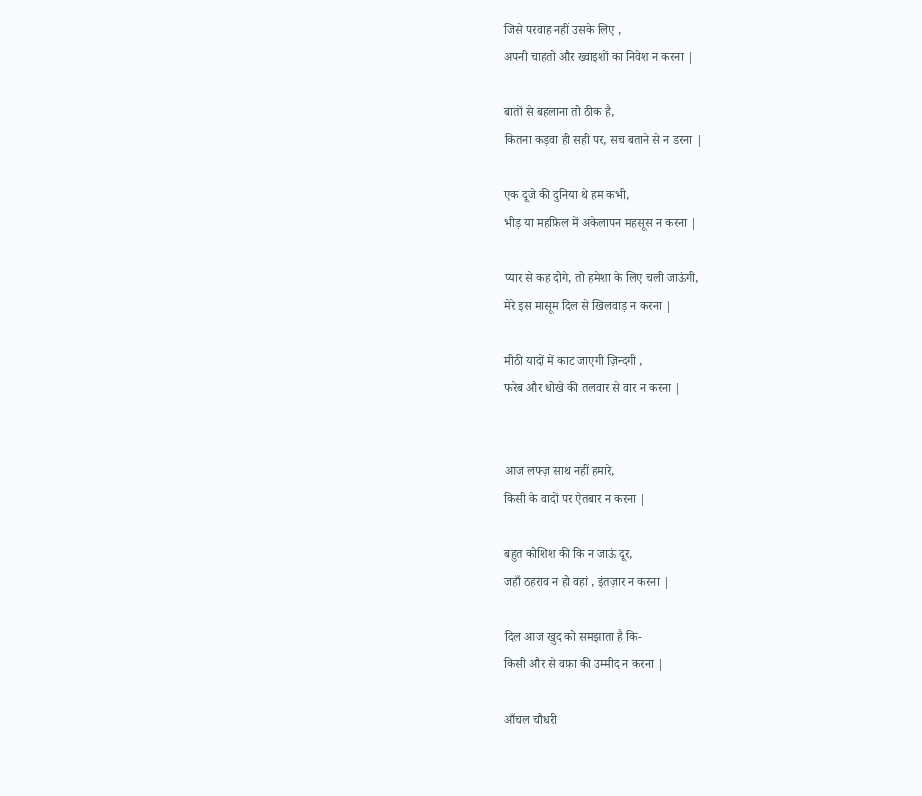जिसे परवाह नहीं उसके लिए ,
अपनी चाहतो और ख्वाइशों का निवेश न करना |

बातों से बहलाना तो ठीक है,
कितना कड़वा ही सही पर, सच बताने से न डरना |

एक दूजे की दुनिया थे हम कभी,
भीड़ या महफ़िल में अकेलापन महसूस न करना |

प्यार से कह दोगे, तो हमेशा के लिए चली जाऊंगी,
मेरे इस मासूम दिल से खिलवाड़ न करना |

मीठी यादों में काट जाएगी ज़िन्दगी ,
फरेब और धोखे की तलवार से वार न करना |


आज लफ्ज़ साथ नहीं हमारे,
किसी के वादों पर ऐतबार न करना |

बहुत कोशिश की कि न जाऊं दूर,
जहाँ ठहराव न हो वहां , इंतज़ार न करना |

दिल आज खुद को समझाता है कि-
किसी और से वफ़ा की उम्मीद न करना |

आँचल चौधरी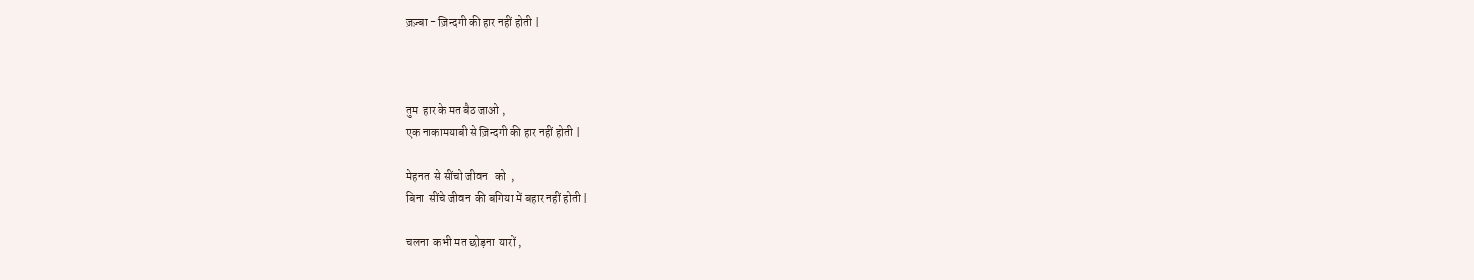ज़ज़्बा - ज़िन्दगी की हार नहीं होती |



तुम  हार के मत बैठ जाओ ,
एक नाकामयाबी से ज़िन्दगी की हार नहीं होती |

मेहनत  से सींचो जीवन   को  ,
बिना  सींचे जीवन  की बगिया में बहार नहीं होती |

चलना  कभी मत छोड़ना  यारों ,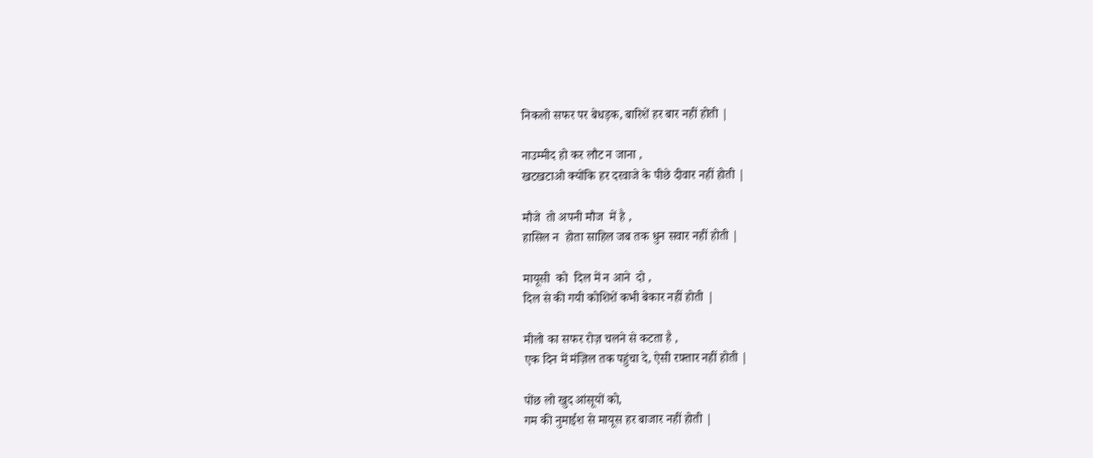निकलो सफर पर बेधड़क, बारिशें हर बार नहीं होती |

नाउम्मीद हो कर लौट न जाना ,
खटखटाओ क्योंकि हर दरवाजे के पीछे दीवार नहीं होती |

मौजे  तो अपनी मौज  में है ,
हासिल न  होता साहिल जब तक धुन सवार नहीं होती |

मायूसी  को  दिल में न आने  दो ,
दिल से की गयी कोशिशें कभी बेकार नहीं होती |

मीलो का सफर रोज़ चलने से कटता है ,
एक दिन में मंज़िल तक पहुंचा दे, ऐसी रफ़्तार नहीं होती |

पोंछ लो खुद आंसूयों को,
गम की नुमाईश से मायूस हर बाजार नहीं होती |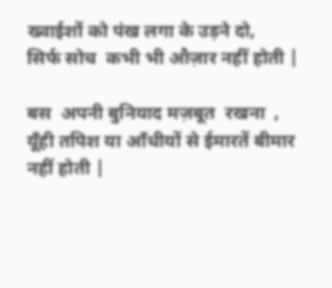ख्वाईशों को पंख लगा के उड़ने दो,
सिर्फ सोच  कभी भी औज़ार नहीं होती |

बस  अपनी बुनियाद मज़बूत  रखना  ,
यूँही तपिश या आँधीयों से ईमारतें बीमार नहीं होती |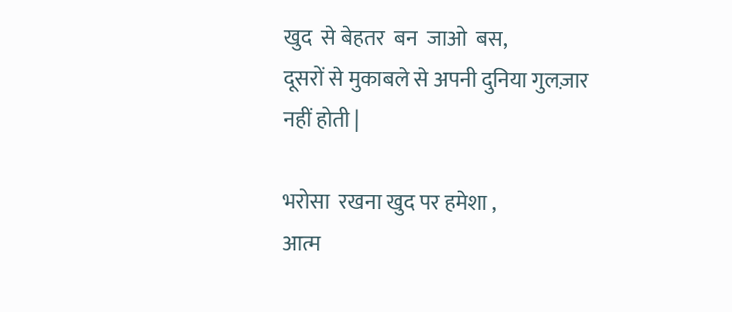खुद  से बेहतर  बन  जाओ  बस,
दूसरों से मुकाबले से अपनी दुनिया गुलज़ार नहीं होती |

भरोसा  रखना खुद पर हमेशा ,
आत्म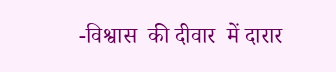-विश्वास  की दीवार  में दारार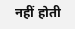नहीं होती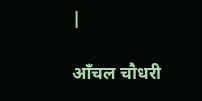|

आँचल चौधरी